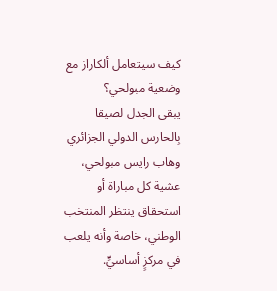كيف سيتعامل ألكاراز مع وضعية مبولحي؟
يبقى الجدل لصيقا بِالحارس الدولي الجزائري وهاب رايس مبولحي، عشية كل مباراة أو استحقاق ينتظر المنتخب الوطني، خاصة وأنه يلعب في مركزٍ أساسيٍّ.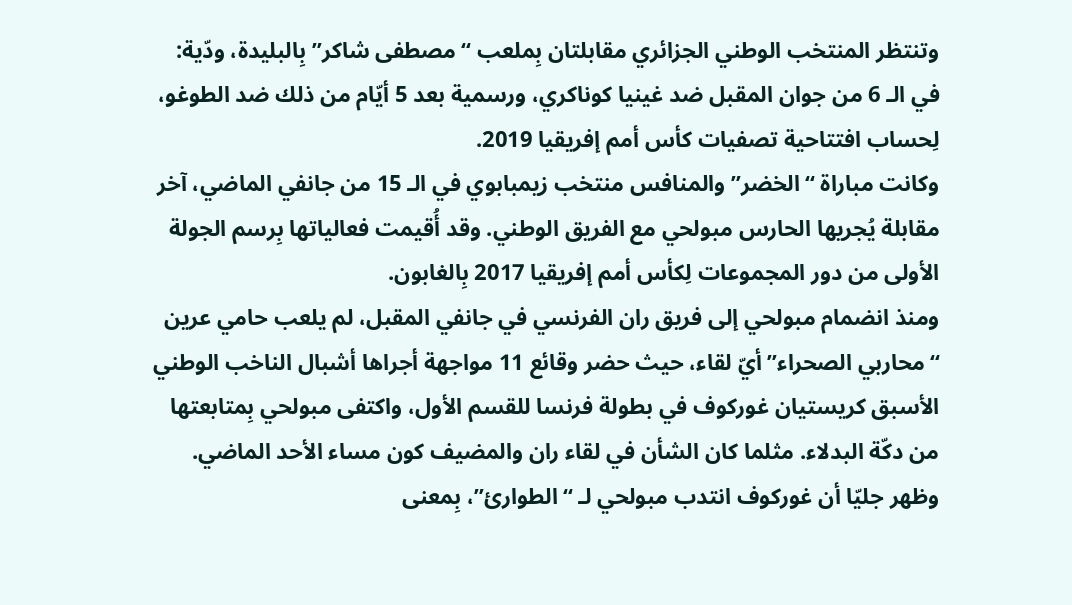وتنتظر المنتخب الوطني الجزائري مقابلتان بِملعب “مصطفى شاكر” بِالبليدة، ودّية: في الـ 6 من جوان المقبل ضد غينيا كوناكري، ورسمية بعد 5 أيّام من ذلك ضد الطوغو، لِحساب افتتاحية تصفيات كأس أمم إفريقيا 2019.
وكانت مباراة “الخضر” والمنافس منتخب زيمبابوي في الـ 15 من جانفي الماضي، آخر مقابلة يُجريها الحارس مبولحي مع الفريق الوطني. وقد أُقيمت فعالياتها بِرسم الجولة الأولى من دور المجموعات لِكأس أمم إفريقيا 2017 بِالغابون.
ومنذ انضمام مبولحي إلى فريق ران الفرنسي في جانفي المقبل، لم يلعب حامي عرين “محاربي الصحراء” أيّ لقاء، حيث حضر وقائع 11 مواجهة أجراها أشبال الناخب الوطني الأسبق كريستيان غوركوف في بطولة فرنسا للقسم الأول، واكتفى مبولحي بِمتابعتها من دكّة البدلاء. مثلما كان الشأن في لقاء ران والمضيف كون مساء الأحد الماضي.
وظهر جليّا أن غوركوف انتدب مبولحي لـ “الطوارئ”، بِمعنى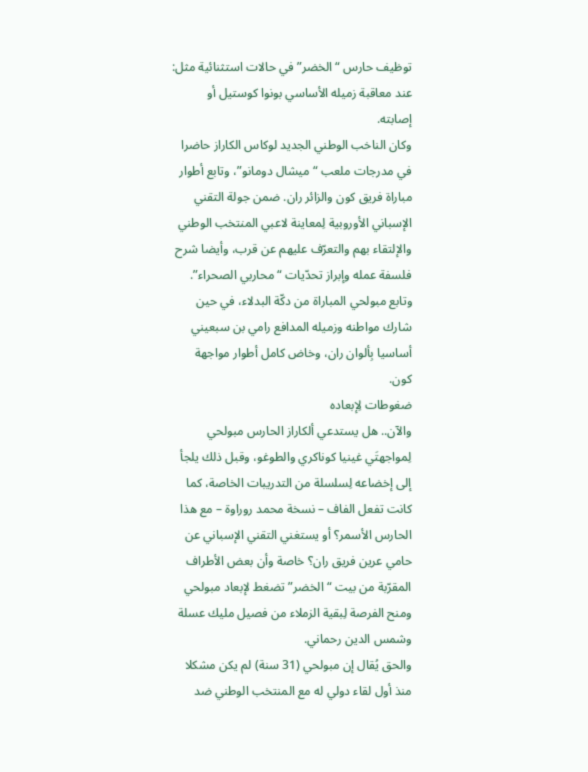توظيف حارس “الخضر” في حالات استثنائية مثل: عند معاقبة زميله الأساسي بونوا كوستيل أو إصابته.
وكان الناخب الوطني الجديد لوكاس الكاراز حاضرا في مدرجات ملعب “ميشال دومانو”، وتابع أطوار مباراة فريق كون والزائر ران. ضمن جولة التقني الإسباني الأوروبية لِمعاينة لاعبي المنتخب الوطني والإلتقاء بهم والتعرّف عليهم عن قرب، وأيضا شرح فلسفة عمله وإبراز تحدّيات “محاربي الصحراء”.
وتابع مبولحي المباراة من دكّة البدلاء، في حين شارك مواطنه وزميله المدافع رامي بن سبعيني أساسيا بِألوان ران، وخاض كامل أطوار مواجهة كون.
ضغوطات لِإبعاده
والآن.. هل يستدعي ألكاراز الحارس مبولحي لِمواجهتَي غينيا كوناكري والطوغو، وقبل ذلك يلجأ إلى إخضاعه لِسلسلة من التدريبات الخاصة، كما كانت تفعل الفاف – نسخة محمد روراوة – مع هذا الحارس الأسمر؟ أو يستغني التقني الإسباني عن حامي عرين فريق ران؟ خاصة وأن بعض الأطراف المقرّبة من بيت “الخضر” تضغط لإبعاد مبولحي ومنح الفرصة لِبقية الزملاء من فصيل مليك عسلة وشمس الدين رحماني.
والحق يُقال إن مبولحي (31 سنة) لم يكن مشكلا منذ أول لقاء دولي له مع المنتخب الوطني ضد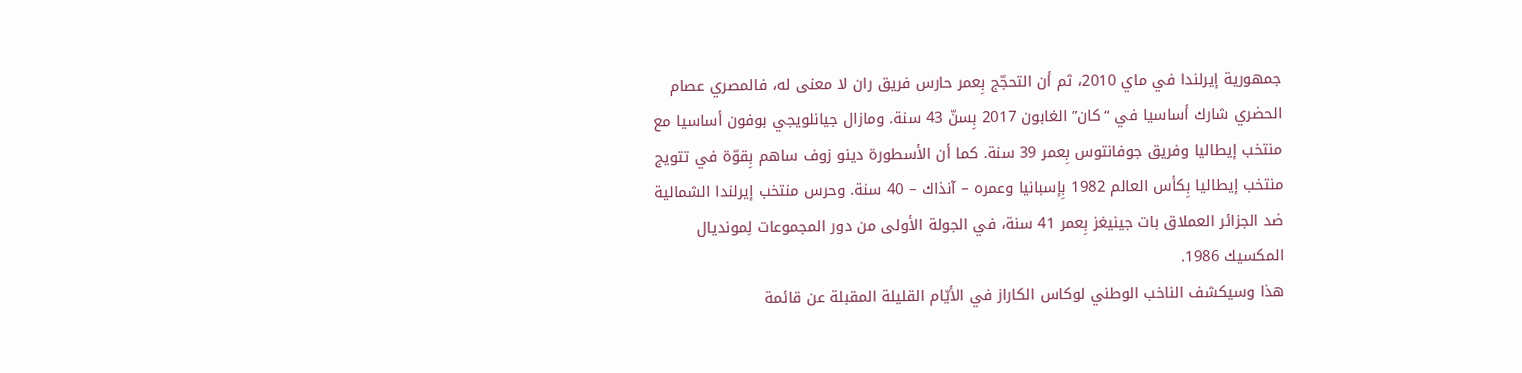جمهورية إيرلندا في ماي 2010، ثم أن التحجّج بِعمر حارس فريق ران لا معنى له، فالمصري عصام الحضري شارك أساسيا في “كان” الغابون 2017 بِسنّ 43 سنة. ومازال جيانلويجي بوفون أساسيا مع منتخب إيطاليا وفريق جوفانتوس بِعمر 39 سنة. كما أن الأسطورة دينو زوف ساهم بِقوّة في تتويج منتخب إيطاليا بِكأس العالم 1982 بِإسبانيا وعمره – آنذاك – 40 سنة. وحرس منتخب إيرلندا الشمالية ضد الجزائر العملاق بات جينيغز بِعمر 41 سنة، في الجولة الأولى من دور المجموعات لِمونديال المكسيك 1986.
هذا وسيكشف الناخب الوطني لوكاس الكاراز في الأيّام القليلة المقبلة عن قائمة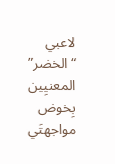لاعبي “الخضر” المعنيِين بِخوض مواجهتَي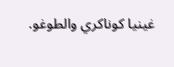غينيا كوناكري والطوغو.